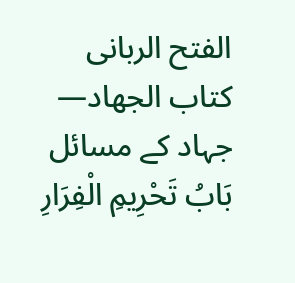الفتح الربانی
كتاب الجهاد— جہاد کے مسائل
بَابُ تَحْرِيمِ الْفِرَارِ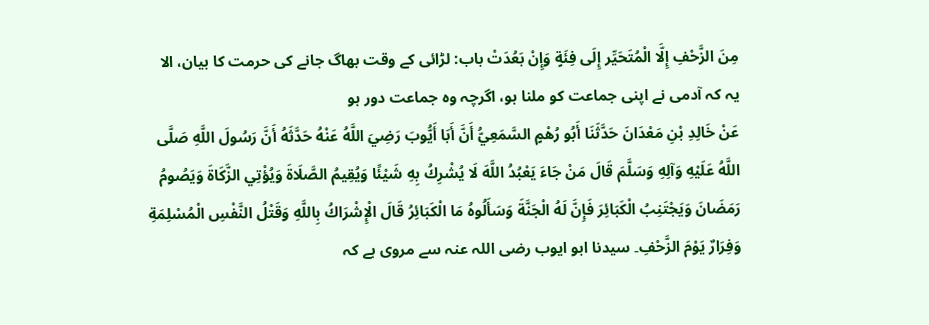مِنَ الزَّحْفِ إِلَّا الْمُتَحَيِّر إِلَى فِئَةٍ وَإِنْ بَعُدَتْ باب: لڑائی کے وقت بھاگ جانے کی حرمت کا بیان، الا یہ کہ آدمی نے اپنی جماعت کو ملنا ہو، اگرچہ وہ جماعت دور ہو
عَنْ خَالِدِ بْنِ مَعْدَانَ حَدَّثَنَا أَبُو رُهْمٍ السَّمَعِيُّ أَنَّ أَبَا أَيُّوبَ رَضِيَ اللَّهُ عَنْهُ حَدَّثَهُ أَنَّ رَسُولَ اللَّهِ صَلَّى اللَّهُ عَلَيْهِ وَآلِهِ وَسَلَّمَ قَالَ مَنْ جَاءَ يَعْبُدُ اللَّهَ لَا يُشْرِكُ بِهِ شَيْئًا وَيُقِيمُ الصَّلَاةَ وَيُؤْتِي الزَّكَاةَ وَيَصُومُ رَمَضَانَ وَيَجْتَنِبُ الْكَبَائِرَ فَإِنَّ لَهُ الْجَنَّةَ وَسَأَلُوهُ مَا الْكَبَائِرُ قَالَ الْإِشْرَاكُ بِاللَّهِ وَقَتْلُ النَّفْسِ الْمُسْلِمَةِ وَفِرَارٌ يَوْمَ الزَّحْفِ۔ سیدنا ابو ایوب رضی اللہ عنہ سے مروی ہے کہ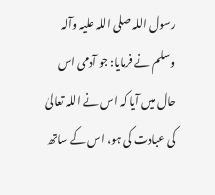رسول اللہ صلی اللہ علیہ وآلہ وسلم نے فرمایا: جو آدمی اس حال میں آیا کہ اس نے اللہ تعالیٰ کی عبادت کی ہو، اس کے ساتھ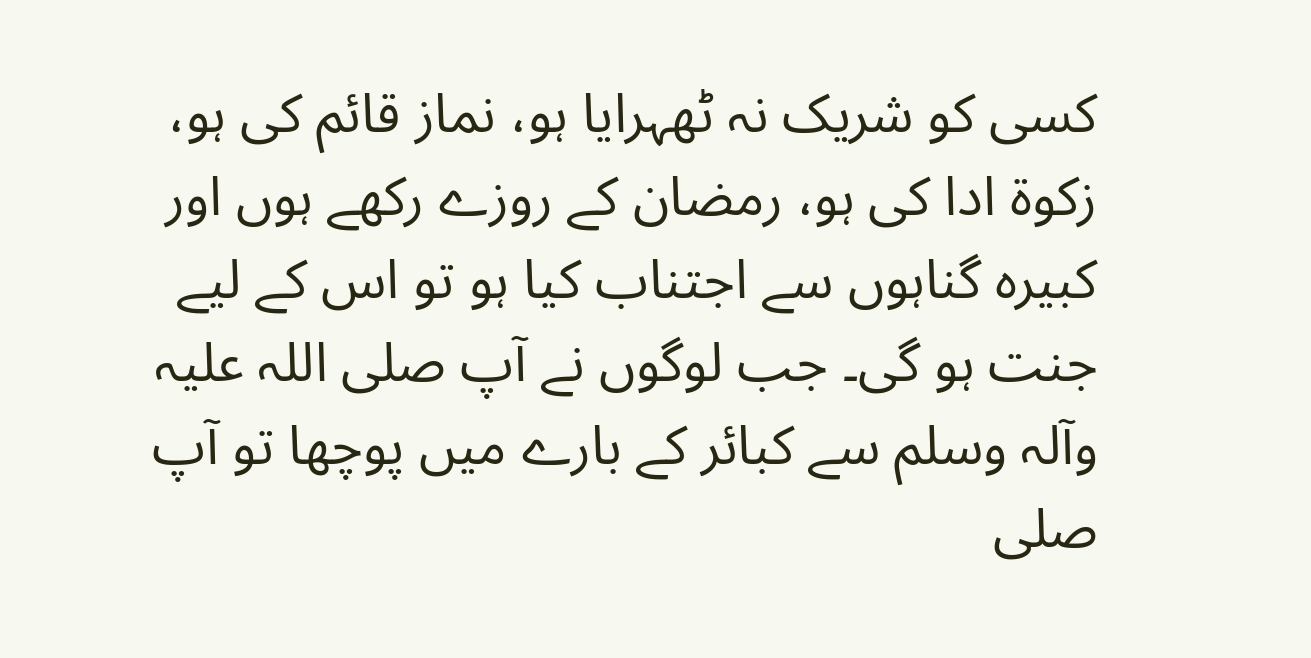کسی کو شریک نہ ٹھہرایا ہو، نماز قائم کی ہو، زکوۃ ادا کی ہو، رمضان کے روزے رکھے ہوں اور کبیرہ گناہوں سے اجتناب کیا ہو تو اس کے لیے جنت ہو گی۔ جب لوگوں نے آپ صلی اللہ علیہ وآلہ وسلم سے کبائر کے بارے میں پوچھا تو آپ صلی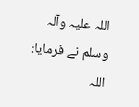اللہ علیہ وآلہ وسلم نے فرمایا: اللہ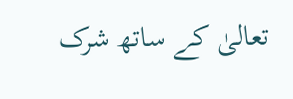تعالیٰ کے ساتھ شرک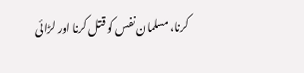کرنا، مسلمان نفس کو قتل کرنا اور لڑائی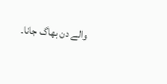والے دن بھاگ جانا۔